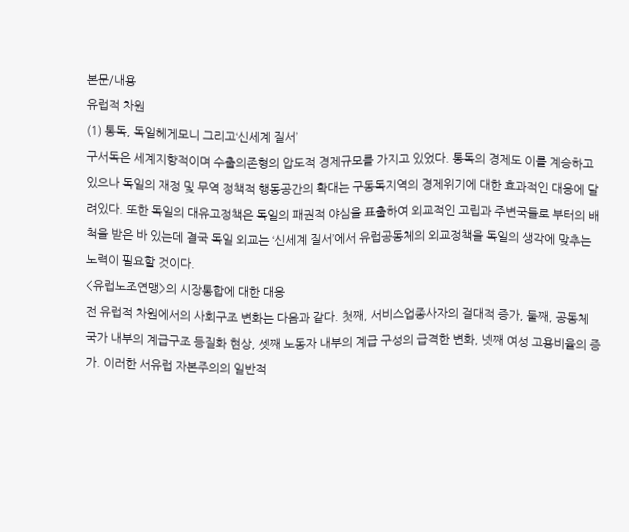본문/내용
유럽적 차원
(1) 통독, 독일헤게모니 그리고‘신세계 질서’
구서독은 세계지향적이며 수출의존형의 압도적 경제규모를 가지고 있었다. 통독의 경제도 이를 계승하고 있으나 독일의 재정 및 무역 정책적 행동공간의 확대는 구동독지역의 경제위기에 대한 효과적인 대응에 달려있다. 또한 독일의 대유고정책은 독일의 패권적 야심을 표출하여 외교적인 고립과 주변국들로 부터의 배척을 받은 바 있는데 결국 독일 외교는 ‘신세계 질서’에서 유럽공동체의 외교정책을 독일의 생각에 맞추는 노력이 필요할 것이다.
<유럽노조연맹>의 시장통합에 대한 대응
전 유럽적 차원에서의 사회구조 변화는 다음과 같다. 첫째, 서비스업종사자의 걸대적 증가, 둘째, 공동체 국가 내부의 계급구조 등질화 현상, 셋째 노동자 내부의 계급 구성의 급격한 변화, 넷째 여성 고용비율의 증가. 이러한 서유럽 자본주의의 일반적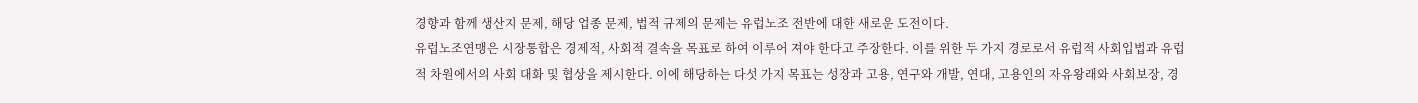경향과 함께 생산지 문제, 해당 업종 문제, 법적 규제의 문제는 유럽노조 전반에 대한 새로운 도전이다.
유럽노조연맹은 시장통합은 경제적, 사회적 결속을 목표로 하여 이루어 져야 한다고 주장한다. 이를 위한 두 가지 경로로서 유럽적 사회입법과 유럽적 차원에서의 사회 대화 및 협상을 제시한다. 이에 해당하는 다섯 가지 목표는 성장과 고용, 연구와 개발, 연대, 고용인의 자유왕래와 사회보장, 경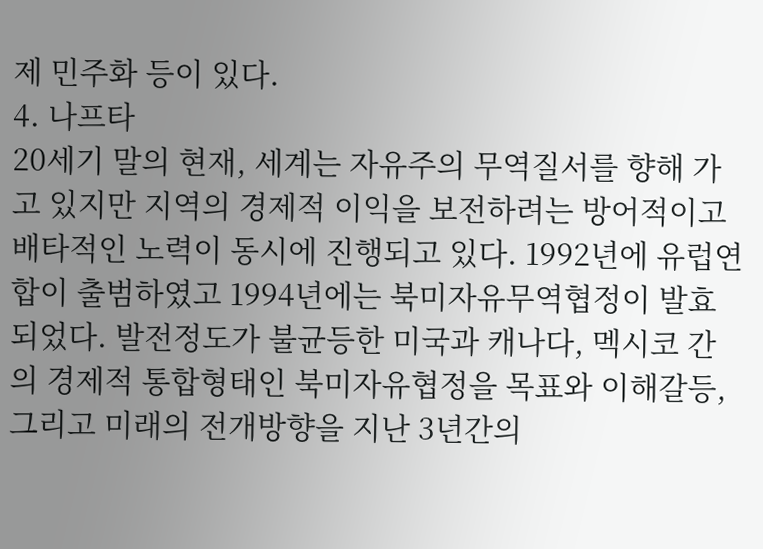제 민주화 등이 있다.
4. 나프타
20세기 말의 현재, 세계는 자유주의 무역질서를 향해 가고 있지만 지역의 경제적 이익을 보전하려는 방어적이고 배타적인 노력이 동시에 진행되고 있다. 1992년에 유럽연합이 출범하였고 1994년에는 북미자유무역협정이 발효되었다. 발전정도가 불균등한 미국과 캐나다, 멕시코 간의 경제적 통합형태인 북미자유협정을 목표와 이해갈등, 그리고 미래의 전개방향을 지난 3년간의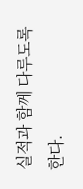실적과 함께 다루도록 한다.